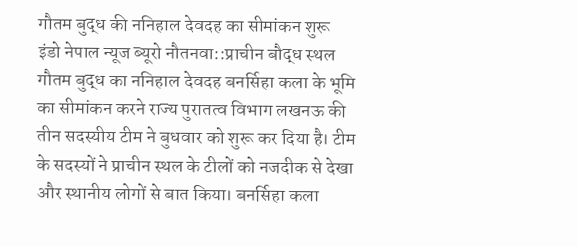गौतम बुद्ध की ननिहाल देवदह का सीमांकन शुरू
इंडो नेपाल न्यूज ब्यूरो नौतनवा::प्राचीन बौद्ध स्थल गौतम बुद्ध का ननिहाल देवदह बनर्सिहा कला के भूमि का सीमांकन करने राज्य पुरातत्व विभाग लखनऊ की तीन सदस्यीय टीम ने बुधवार को शुरू कर दिया है। टीम के सदस्यों ने प्राचीन स्थल के टीलों को नजदीक से देखा और स्थानीय लोगों से बात किया। बनर्सिहा कला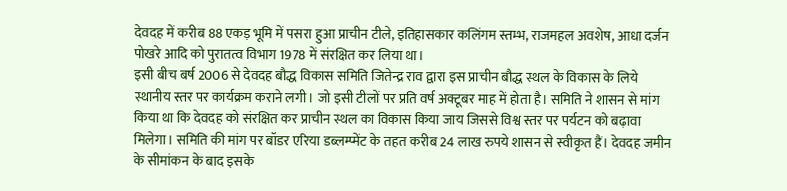देवदह में करीब 88 एकड़ भूमि में पसरा हुआ प्राचीन टीले, इतिहासकार कलिंगम स्तम्भ, राजमहल अवशेष, आधा दर्जन पोखरे आदि को पुरातत्व विभाग 1978 में संरक्षित कर लिया था।
इसी बीच बर्ष 2006 से देवदह बौद्ध विकास समिति जितेन्द्र राव द्वारा इस प्राचीन बौद्ध स्थल के विकास के लिये स्थानीय स्तर पर कार्यक्रम कराने लगी। जो इसी टीलों पर प्रति वर्ष अक्टूबर माह में होता है। समिति ने शासन से मांग किया था कि देवदह को संरक्षित कर प्राचीन स्थल का विकास किया जाय जिससे विश्व स्तर पर पर्यटन को बढ़ावा मिलेगा। समिति की मांग पर बॉडर एरिया डब्लम्प्मेंट के तहत करीब 24 लाख रुपये शासन से स्वीकृत हैं। देवदह जमीन के सीमांकन के बाद इसके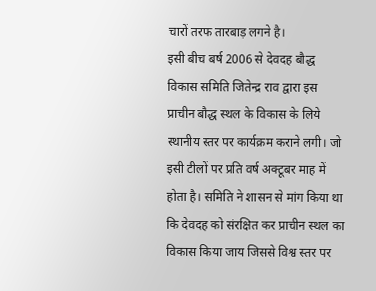चारों तरफ तारबाड़ लगने है।
इसी बीच बर्ष 2006 से देवदह बौद्ध विकास समिति जितेन्द्र राव द्वारा इस प्राचीन बौद्ध स्थल के विकास के लिये स्थानीय स्तर पर कार्यक्रम कराने लगी। जो इसी टीलों पर प्रति वर्ष अक्टूबर माह में होता है। समिति ने शासन से मांग किया था कि देवदह को संरक्षित कर प्राचीन स्थल का विकास किया जाय जिससे विश्व स्तर पर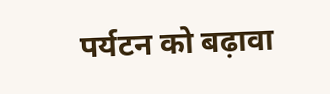पर्यटन को बढ़ावा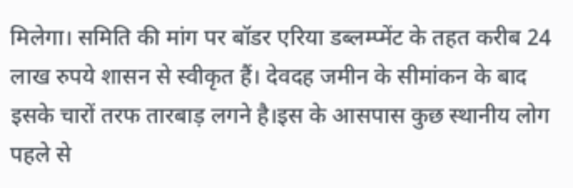मिलेगा। समिति की मांग पर बॉडर एरिया डब्लम्प्मेंट के तहत करीब 24 लाख रुपये शासन से स्वीकृत हैं। देवदह जमीन के सीमांकन के बाद इसके चारों तरफ तारबाड़ लगने है।इस के आसपास कुछ स्थानीय लोग पहले से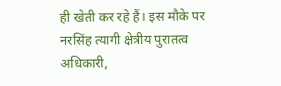ही खेती कर रहे हैं। इस मौके पर नरसिंह त्यागी क्षेत्रीय पुरातत्व अधिकारी,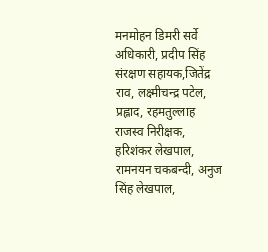मनमोहन डिमरी सर्वे अधिकारी, प्रदीप सिंह संरक्षण सहायक,जितेंद्र राव, लक्ष्मीचन्द्र पटेल, प्रह्लाद, रहमतुल्लाह राजस्व निरीक्षक, हरिशंकर लेखपाल, रामनयन चकबन्दी, अनुज सिंह लेखपाल,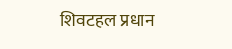शिवटहल प्रधान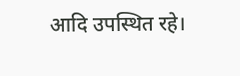आदि उपस्थित रहे।